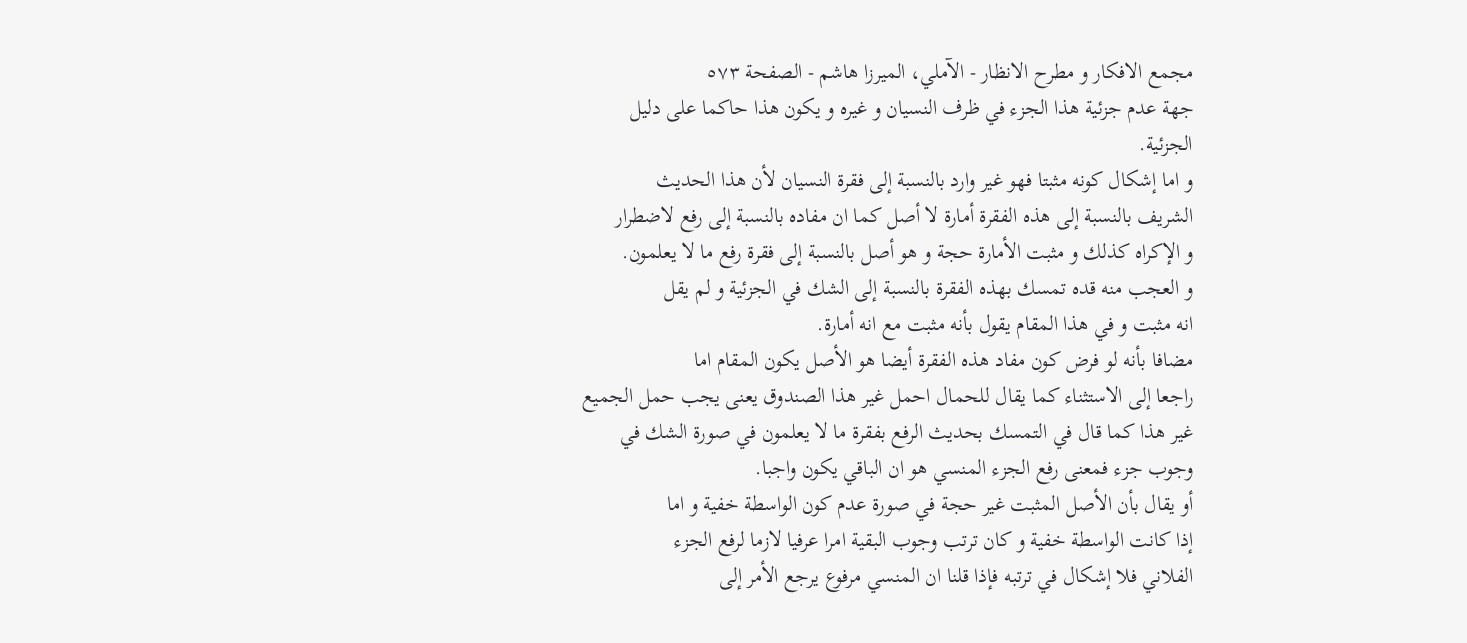مجمع الافكار و مطرح الانظار - الآملي، الميرزا هاشم - الصفحة ٥٧٣
جهة عدم جزئية هذا الجزء في ظرف النسيان و غيره و يكون هذا حاكما على دليل
الجزئية.
و اما إشكال كونه مثبتا فهو غير وارد بالنسبة إلى فقرة النسيان لأن هذا الحديث
الشريف بالنسبة إلى هذه الفقرة أمارة لا أصل كما ان مفاده بالنسبة إلى رفع لاضطرار
و الإكراه كذلك و مثبت الأمارة حجة و هو أصل بالنسبة إلى فقرة رفع ما لا يعلمون.
و العجب منه قده تمسك بهذه الفقرة بالنسبة إلى الشك في الجزئية و لم يقل
انه مثبت و في هذا المقام يقول بأنه مثبت مع انه أمارة.
مضافا بأنه لو فرض كون مفاد هذه الفقرة أيضا هو الأصل يكون المقام اما
راجعا إلى الاستثناء كما يقال للحمال احمل غير هذا الصندوق يعنى يجب حمل الجميع
غير هذا كما قال في التمسك بحديث الرفع بفقرة ما لا يعلمون في صورة الشك في
وجوب جزء فمعنى رفع الجزء المنسي هو ان الباقي يكون واجبا.
أو يقال بأن الأصل المثبت غير حجة في صورة عدم كون الواسطة خفية و اما
إذا كانت الواسطة خفية و كان ترتب وجوب البقية امرا عرفيا لازما لرفع الجزء
الفلاني فلا إشكال في ترتبه فإذا قلنا ان المنسي مرفوع يرجع الأمر إلى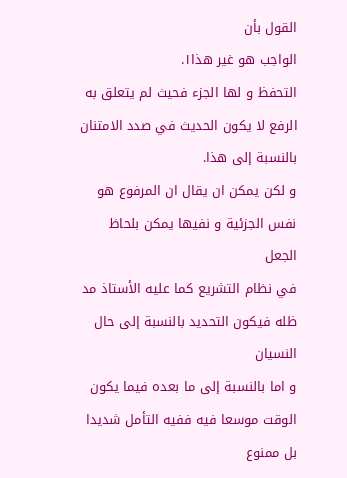القول بأن
الواجب هو غير هذا١.
التحفظ و لها الجزء فحيث لم يتعلق به الرفع لا يكون الحديث في صدد الامتنان
بالنسبة إلى هذا.
و لكن يمكن ان يقال ان المرفوع هو نفس الجزئية و نفيها يمكن بلحاظ الجعل
في نظام التشريع كما عليه الأستاذ مد ظله فيكون التحديد بالنسبة إلى حال النسيان
و اما بالنسبة إلى ما بعده فيما يكون الوقت موسعا فيه ففيه التأمل شديدا بل ممنوع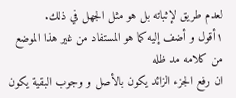لعدم طريق لإثباته بل هو مثل الجهل في ذلك.
١أقول و أضف إليه كما هو المستفاد من غير هذا الموضع من كلامه مد ظله
ان رفع الجزء الزائد يكون بالأصل و وجوب البقية يكون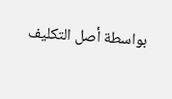بواسطة أصل التكليف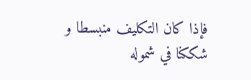فإذا كان التكليف منبسطا و شككنا في شموله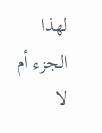لهذا الجزء أم لا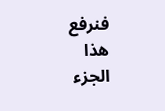فنرفع هذا الجزء